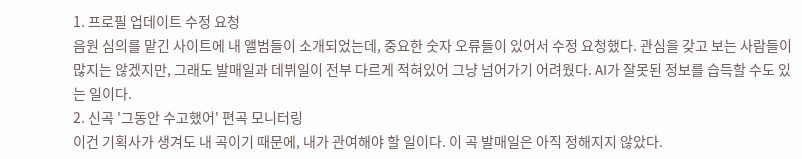1. 프로필 업데이트 수정 요청
음원 심의를 맡긴 사이트에 내 앨범들이 소개되었는데, 중요한 숫자 오류들이 있어서 수정 요청했다. 관심을 갖고 보는 사람들이 많지는 않겠지만, 그래도 발매일과 데뷔일이 전부 다르게 적혀있어 그냥 넘어가기 어려웠다. AI가 잘못된 정보를 습득할 수도 있는 일이다.
2. 신곡 '그동안 수고했어' 편곡 모니터링
이건 기획사가 생겨도 내 곡이기 때문에, 내가 관여해야 할 일이다. 이 곡 발매일은 아직 정해지지 않았다.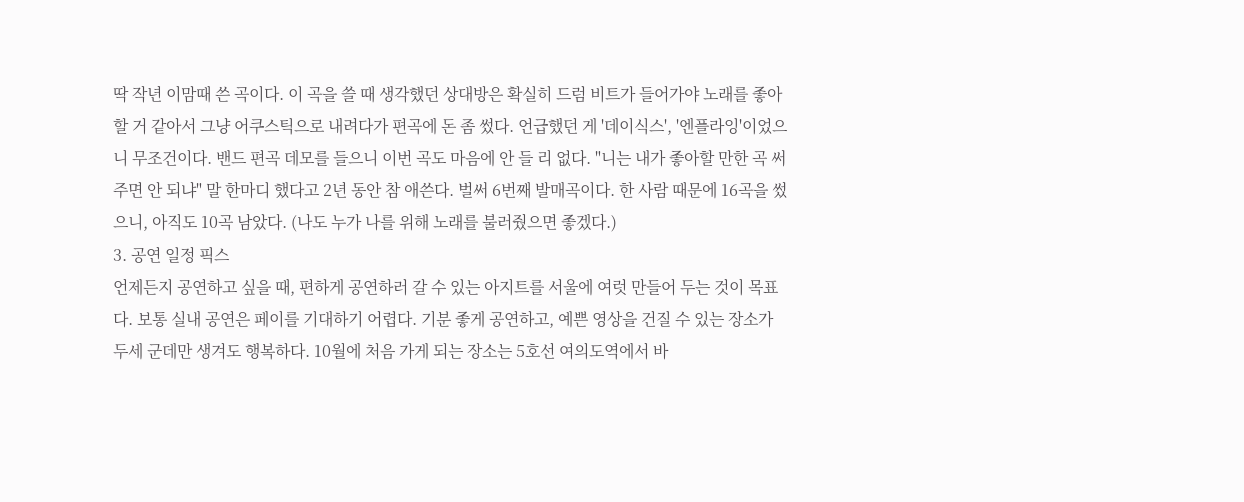딱 작년 이맘때 쓴 곡이다. 이 곡을 쓸 때 생각했던 상대방은 확실히 드럼 비트가 들어가야 노래를 좋아할 거 같아서 그냥 어쿠스틱으로 내려다가 편곡에 돈 좀 썼다. 언급했던 게 '데이식스', '엔플라잉'이었으니 무조건이다. 밴드 편곡 데모를 들으니 이번 곡도 마음에 안 들 리 없다. "니는 내가 좋아할 만한 곡 써주면 안 되냐" 말 한마디 했다고 2년 동안 참 애쓴다. 벌써 6번째 발매곡이다. 한 사람 때문에 16곡을 썼으니, 아직도 10곡 남았다. (나도 누가 나를 위해 노래를 불러줬으면 좋겠다.)
3. 공연 일정 픽스
언제든지 공연하고 싶을 때, 편하게 공연하러 갈 수 있는 아지트를 서울에 여럿 만들어 두는 것이 목표다. 보통 실내 공연은 페이를 기대하기 어렵다. 기분 좋게 공연하고, 예쁜 영상을 건질 수 있는 장소가 두세 군데만 생겨도 행복하다. 10월에 처음 가게 되는 장소는 5호선 여의도역에서 바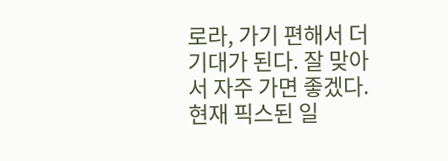로라, 가기 편해서 더 기대가 된다. 잘 맞아서 자주 가면 좋겠다.
현재 픽스된 일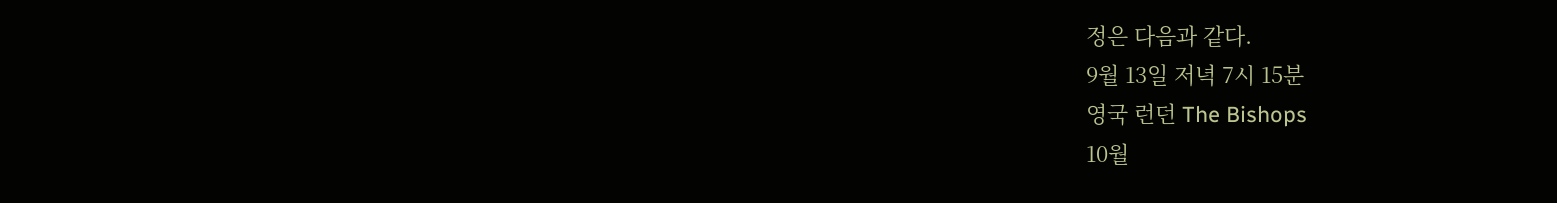정은 다음과 같다.
9월 13일 저녁 7시 15분
영국 런던 The Bishops
10월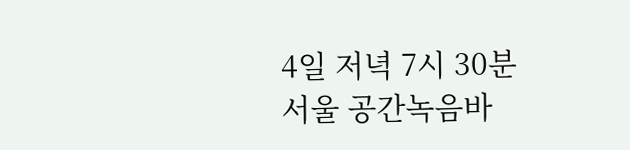4일 저녁 7시 30분
서울 공간녹음바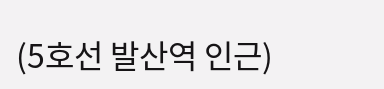(5호선 발산역 인근)